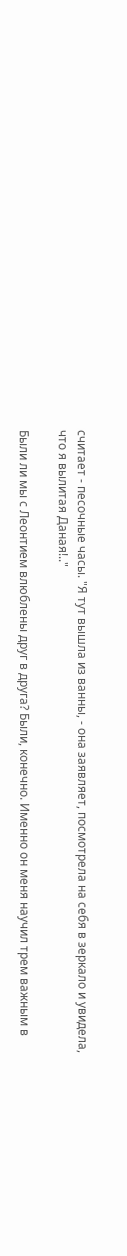считает - песочные часы. "Я тут вышла из ванны, - она заявляет, посмотрела на себя в зеркало и увидела, что я вылитая Даная!.."

Были ли мы с Леонтием влюблены друг в друга? Были, конечно. Именно он меня научил трем важным в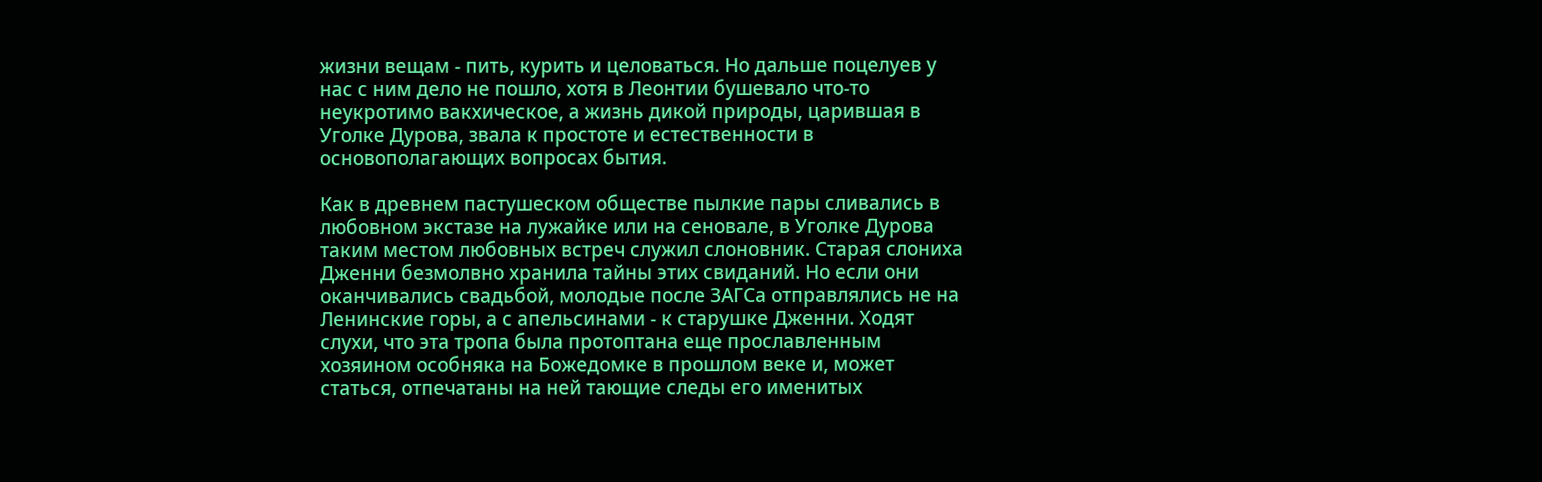жизни вещам - пить, курить и целоваться. Но дальше поцелуев у нас с ним дело не пошло, хотя в Леонтии бушевало что-то неукротимо вакхическое, а жизнь дикой природы, царившая в Уголке Дурова, звала к простоте и естественности в основополагающих вопросах бытия.

Как в древнем пастушеском обществе пылкие пары сливались в любовном экстазе на лужайке или на сеновале, в Уголке Дурова таким местом любовных встреч служил слоновник. Старая слониха Дженни безмолвно хранила тайны этих свиданий. Но если они оканчивались свадьбой, молодые после ЗАГСа отправлялись не на Ленинские горы, а с апельсинами - к старушке Дженни. Ходят слухи, что эта тропа была протоптана еще прославленным хозяином особняка на Божедомке в прошлом веке и, может статься, отпечатаны на ней тающие следы его именитых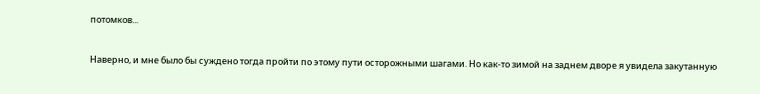потомков...

Наверно, и мне было бы суждено тогда пройти по этому пути осторожными шагами. Но как-то зимой на заднем дворе я увидела закутанную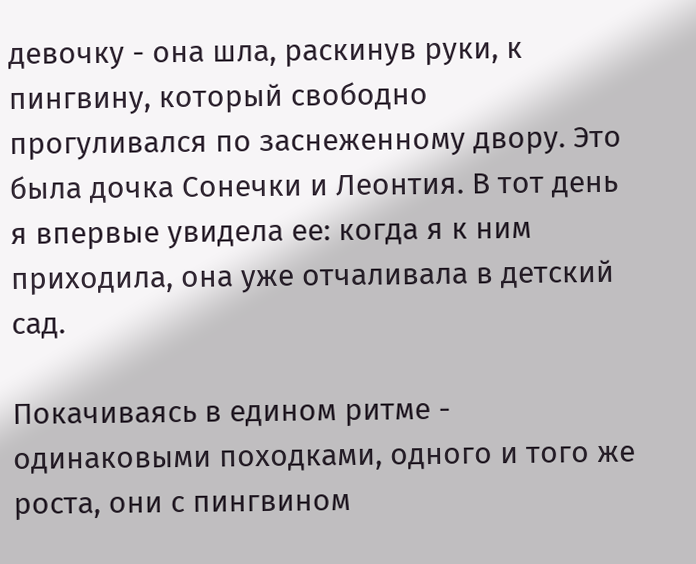девочку - она шла, раскинув руки, к пингвину, который свободно прогуливался по заснеженному двору. Это была дочка Сонечки и Леонтия. В тот день я впервые увидела ее: когда я к ним приходила, она уже отчаливала в детский сад.

Покачиваясь в едином ритме - одинаковыми походками, одного и того же роста, они с пингвином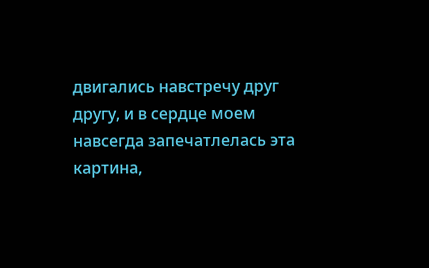двигались навстречу друг другу, и в сердце моем навсегда запечатлелась эта картина,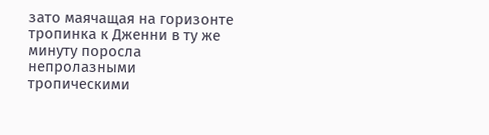зато маячащая на горизонте тропинка к Дженни в ту же минуту поросла непролазными тропическими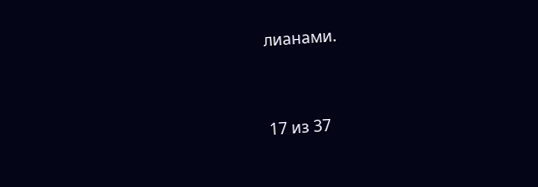лианами.



17 из 37